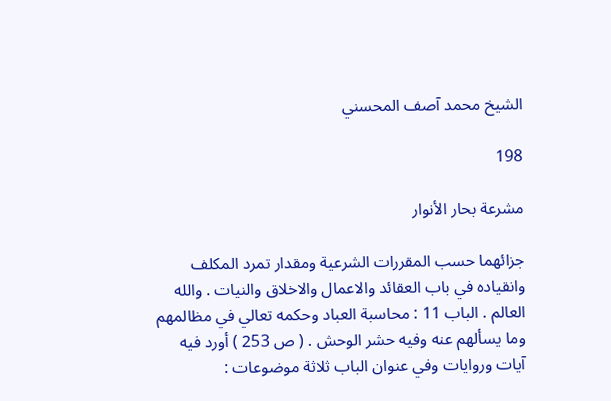الشيخ محمد آصف المحسني

198

مشرعة بحار الأنوار

جزائهما حسب المقررات الشرعية ومقدار تمرد المكلف وانقياده في باب العقائد والاعمال والاخلاق والنيات . والله العالم . الباب 11 : محاسبة العباد وحكمه تعالي في مظالمهم وما يسألهم عنه وفيه حشر الوحش . ( ص 253 ) أورد فيه آيات وروايات وفي عنوان الباب ثلاثة موضوعات :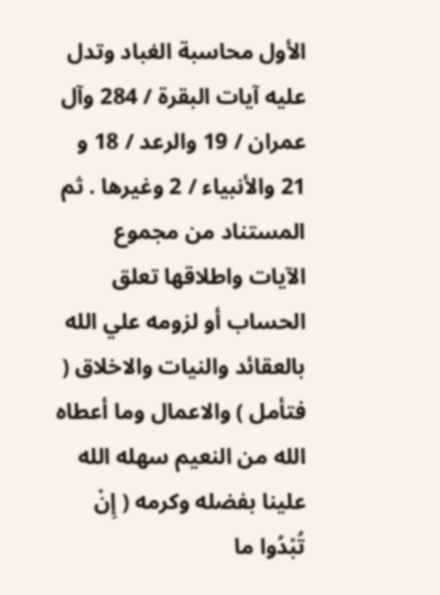الأول محاسبة الغباد وتدل عليه آيات البقرة / 284 وآل عمران / 19 والرعد / 18 و 21 والأنبياء / 2 وغيرها . ثم المستناد من مجموع الآيات واطلاقها تعلق الحساب أو لزومه علي الله بالعقائد والنيات والاخلاق ( فتأمل ) والاعمال وما أعطاه الله من النعيم سهله الله علينا بفضله وكرمه ( إِنْ تُبْدُوا ما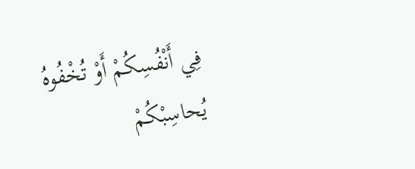فِي أَنْفُسِكُمْ أَوْ تُخْفُوهُ يُحاسِبْكُمْ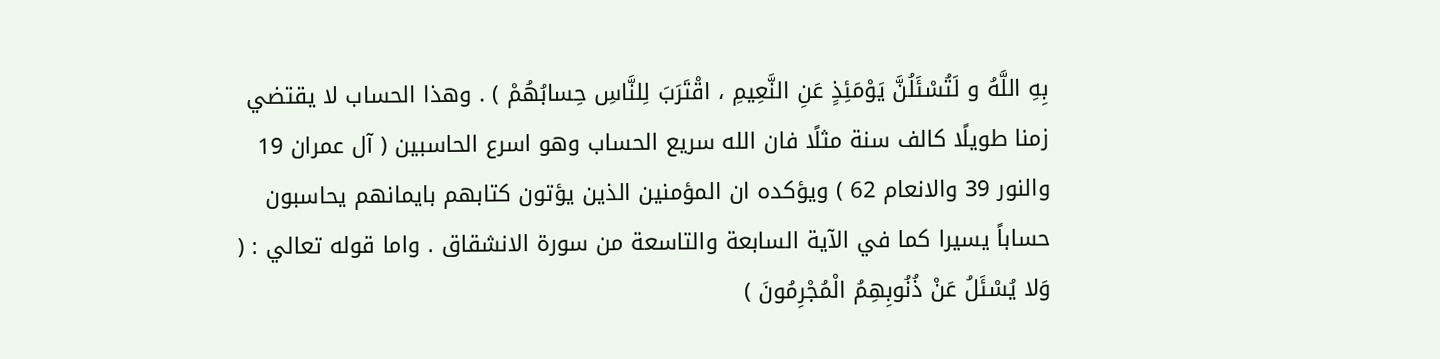بِهِ اللَّهُ و لَتُسْئَلُنَّ يَوْمَئِذٍ عَنِ النَّعِيمِ ، اقْتَرَبَ لِلنَّاسِ حِسابُهُمْ ) . وهذا الحساب لا يقتضي زمنا طويلًا كالف سنة مثلًا فان الله سريع الحساب وهو اسرع الحاسبين ( آل عمران 19 والنور 39 والانعام 62 ) ويؤكده ان المؤمنين الذين يؤتون كتابهم بايمانهم يحاسبون حساباً يسيرا كما في الآية السابعة والتاسعة من سورة الانشقاق . واما قوله تعالي : ( وَلا يُسْئَلُ عَنْ ذُنُوبِهِمُ الْمُجْرِمُونَ )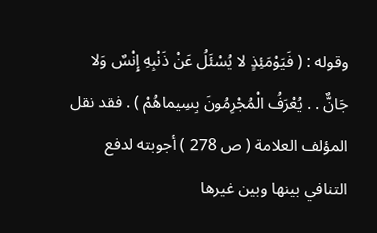وقوله : ( فَيَوْمَئِذٍ لا يُسْئَلُ عَنْ ذَنْبِهِ إِنْسٌ وَلا جَانٌّ . . يُعْرَفُ الْمُجْرِمُونَ بِسِيماهُمْ ) . فقد نقل المؤلف العلامة ( ص 278 ) أجوبته لدفع التنافي بينها وبين غيرها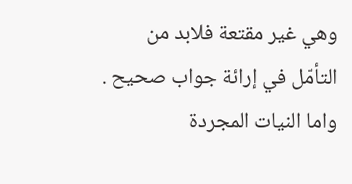وهي غير مقتعة فلابد من التأمّل في إرائة جواب صحيح . واما النيات المجردة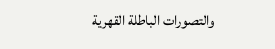والتصورات الباطلة القهرية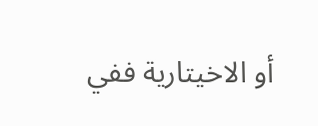أو الاخيتارية ففي